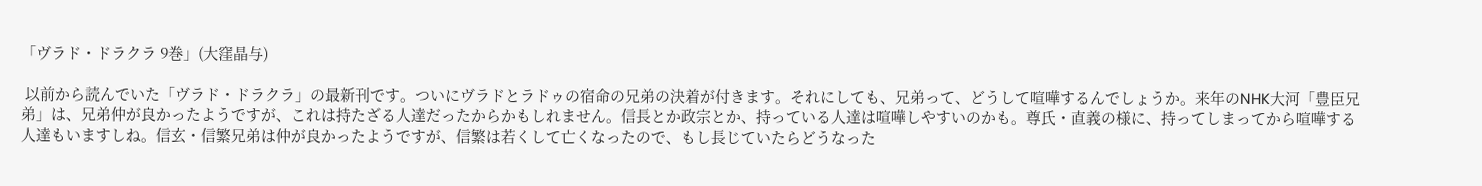「ヴラド・ドラクラ 9巻」(大窪晶与)

 以前から読んでいた「ヴラド・ドラクラ」の最新刊です。ついにヴラドとラドゥの宿命の兄弟の決着が付きます。それにしても、兄弟って、どうして喧嘩するんでしょうか。来年のNHK大河「豊臣兄弟」は、兄弟仲が良かったようですが、これは持たざる人達だったからかもしれません。信長とか政宗とか、持っている人達は喧嘩しやすいのかも。尊氏・直義の様に、持ってしまってから喧嘩する人達もいますしね。信玄・信繁兄弟は仲が良かったようですが、信繁は若くして亡くなったので、もし長じていたらどうなった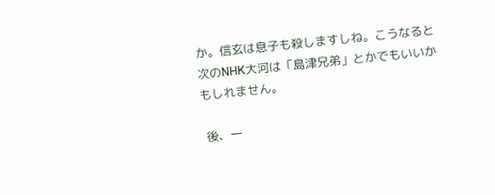か。信玄は息子も殺しますしね。こうなると次のNHK大河は「島津兄弟」とかでもいいかもしれません。

 後、一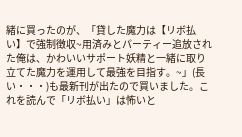緒に買ったのが、「貸した魔力は【リボ払い】で強制徴収~用済みとパーティー追放された俺は、かわいいサポート妖精と一緒に取り立てた魔力を運用して最強を目指す。~」(長い・・・)も最新刊が出たので買いました。これを読んで「リボ払い」は怖いと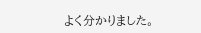よく分かりました。